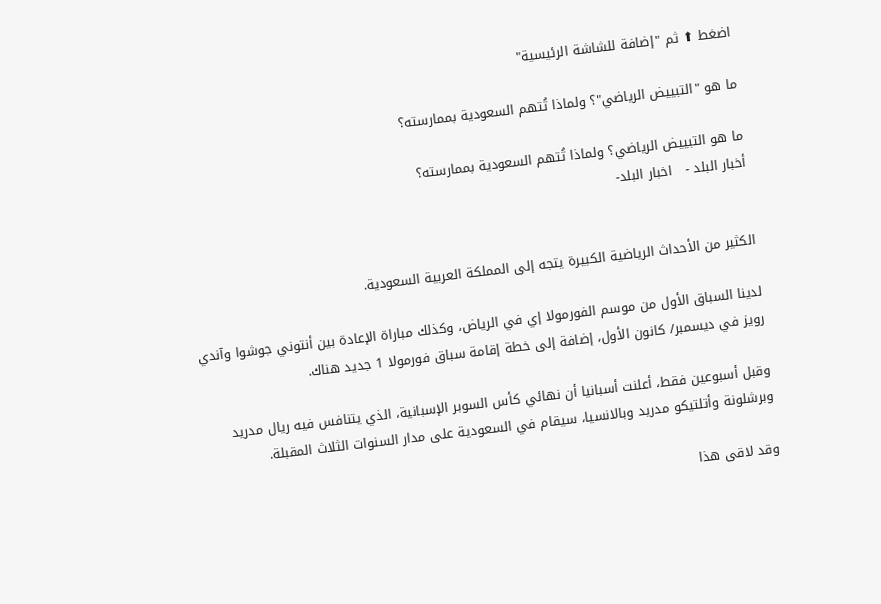اضغط ⬆ ثم "إضافة للشاشة الرئيسية"

ما هو "التبييض الرياضي"؟ ولماذا تُتهم السعودية بممارسته؟

ما هو التبييض الرياضي؟ ولماذا تُتهم السعودية بممارسته؟
أخبار البلد -   اخبار البلد-


الكثير من الأحداث الرياضية الكبيرة يتجه إلى المملكة العربية السعودية.

لدينا السباق الأول من موسم الفورمولا إي في الرياض، وكذلك مباراة الإعادة بين أنتوني جوشوا وآندي رويز في ديسمبر/ كانون الأول، إضافة إلى خطة إقامة سباق فورمولا 1 جديد هناك.

وقبل أسبوعين فقط، أعلنت أسبانيا أن نهائي كأس السوبر الإسبانية، الذي يتنافس فيه ريال مدريد وبرشلونة وأتلتيكو مدريد وبالانسيا، سيقام في السعودية على مدار السنوات الثلاث المقبلة.

وقد لاقى هذا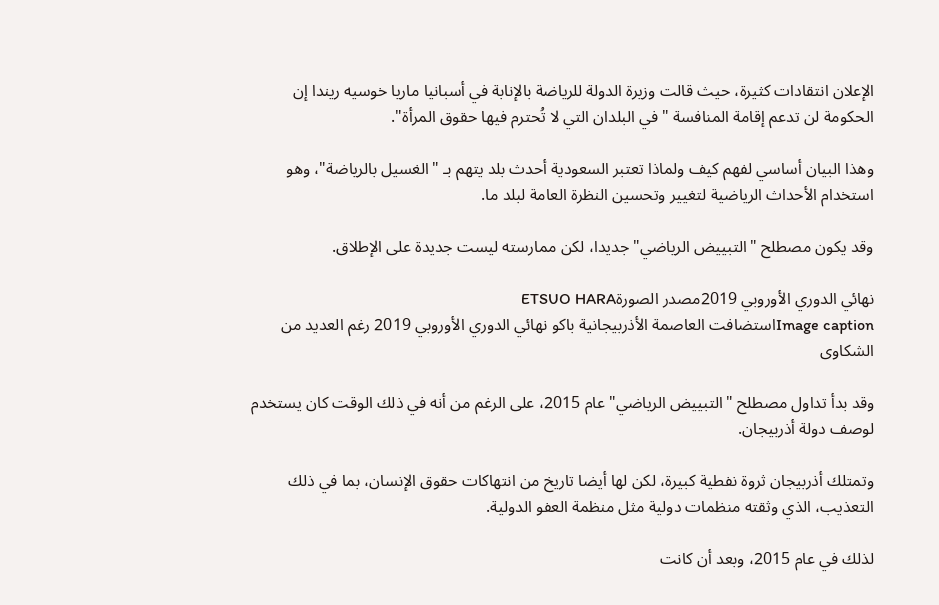الإعلان انتقادات كثيرة، حيث قالت وزيرة الدولة للرياضة بالإنابة في أسبانيا ماريا خوسيه ريندا إن الحكومة لن تدعم إقامة المنافسة "في البلدان التي لا تُحترم فيها حقوق المرأة".

وهذا البيان أساسي لفهم كيف ولماذا تعتبر السعودية أحدث بلد يتهم بـ "الغسيل بالرياضة"، وهو استخدام الأحداث الرياضية لتغيير وتحسين النظرة العامة لبلد ما.

وقد يكون مصطلح "التبييض الرياضي" جديدا، لكن ممارسته ليست جديدة على الإطلاق.

نهائي الدوري الأوروبي 2019مصدر الصورةETSUO HARA
Image captionاستضافت العاصمة الأذربيجانية باكو نهائي الدوري الأوروبي 2019 رغم العديد من الشكاوى

وقد بدأ تداول مصطلح "التبييض الرياضي" عام 2015، على الرغم من أنه في ذلك الوقت كان يستخدم لوصف دولة أذربيجان.

وتمتلك أذربيجان ثروة نفطية كبيرة، لكن لها أيضا تاريخ من انتهاكات حقوق الإنسان، بما في ذلك التعذيب، الذي وثقته منظمات دولية مثل منظمة العفو الدولية.

لذلك في عام 2015، وبعد أن كانت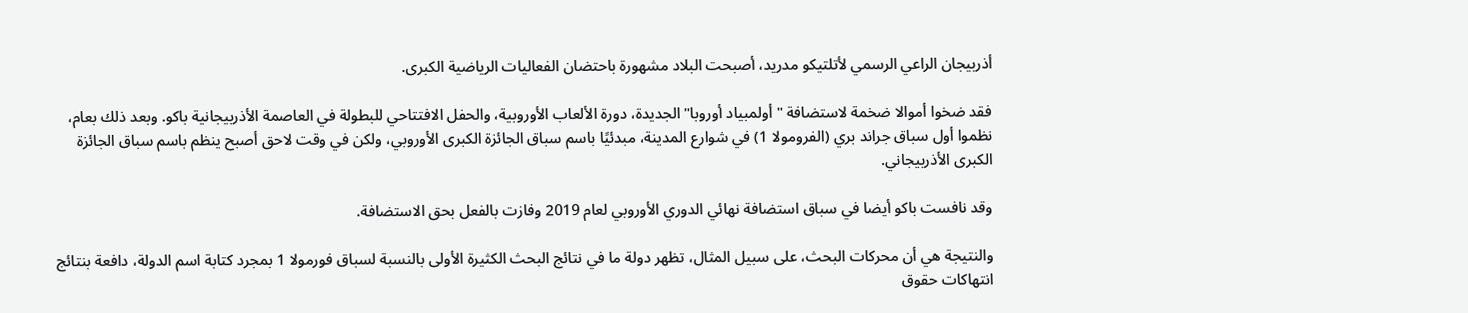أذربيجان الراعي الرسمي لأتلتيكو مدريد، أصبحت البلاد مشهورة باحتضان الفعاليات الرياضية الكبرى.

فقد ضخوا أموالا ضخمة لاستضافة "أولمبياد أوروبا" الجديدة، دورة الألعاب الأوروبية، والحفل الافتتاحي للبطولة في العاصمة الأذربيجانية باكو. وبعد ذلك بعام، نظموا أول سباق جراند بري (الفرومولا 1) في شوارع المدينة، مبدئيًا باسم سباق الجائزة الكبرى الأوروبي، ولكن في وقت لاحق أصبح ينظم باسم سباق الجائزة الكبرى الأذربيجاني.

وقد نافست باكو أيضا في سباق استضافة نهائي الدوري الأوروبي لعام 2019 وفازت بالفعل بحق الاستضافة.

والنتيجة هي أن محركات البحث، على سبيل المثال، تظهر دولة ما في نتائج البحث الكثيرة الأولى بالنسبة لسباق فورمولا 1 بمجرد كتابة اسم الدولة، دافعة بنتائج انتهاكات حقوق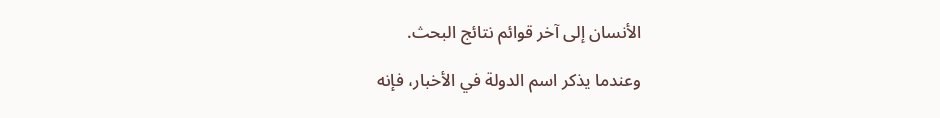الأنسان إلى آخر قوائم نتائج البحث.

وعندما يذكر اسم الدولة في الأخبار، فإنه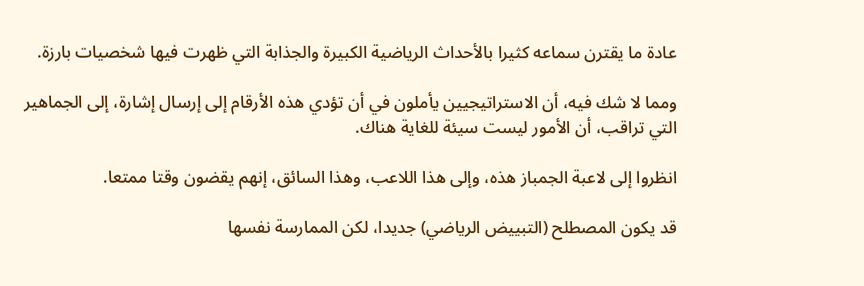عادة ما يقترن سماعه كثيرا بالأحداث الرياضية الكبيرة والجذابة التي ظهرت فيها شخصيات بارزة.

ومما لا شك فيه، أن الاستراتيجيين يأملون في أن تؤدي هذه الأرقام إلى إرسال إشارة، إلى الجماهير التي تراقب، أن الأمور ليست سيئة للغاية هناك.

انظروا إلى لاعبة الجمباز هذه، وإلى هذا اللاعب، وهذا السائق، إنهم يقضون وقتا ممتعا.

قد يكون المصطلح (التبييض الرياضي) جديدا، لكن الممارسة نفسها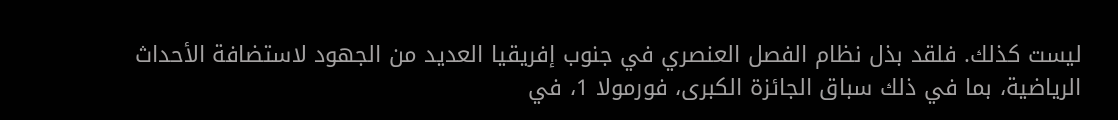ليست كذلك. فلقد بذل نظام الفصل العنصري في جنوب إفريقيا العديد من الجهود لاستضافة الأحداث الرياضية، بما في ذلك سباق الجائزة الكبرى، فورمولا 1، في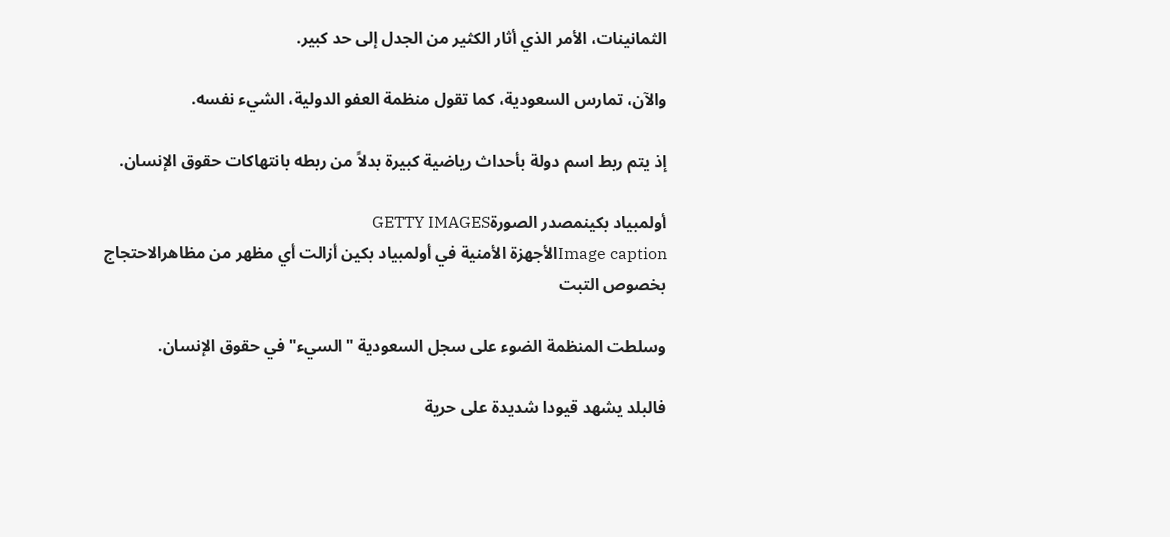الثمانينات، الأمر الذي أثار الكثير من الجدل إلى حد كبير.

والآن، تمارس السعودية، كما تقول منظمة العفو الدولية، الشيء نفسه.

إذ يتم ربط اسم دولة بأحداث رياضية كبيرة بدلاً من ربطه بانتهاكات حقوق الإنسان.

أولمبياد بكينمصدر الصورةGETTY IMAGES
Image captionالأجهزة الأمنية في أولمبياد بكين أزالت أي مظهر من مظاهرالاحتجاج بخصوص التبت

وسلطت المنظمة الضوء على سجل السعودية "السيء" في حقوق الإنسان.

فالبلد يشهد قيودا شديدة على حرية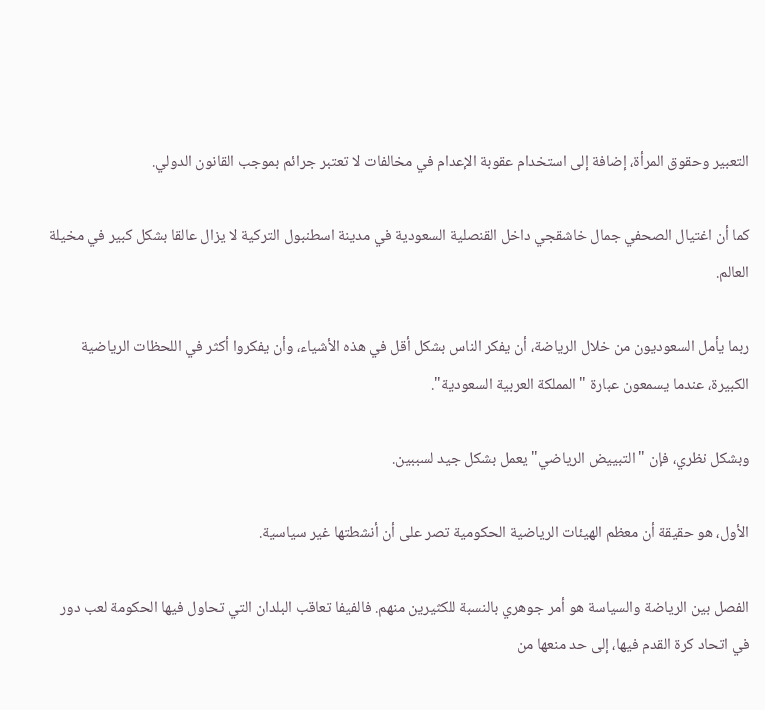التعبير وحقوق المرأة، إضافة إلى استخدام عقوبة الإعدام في مخالفات لا تعتبر جرائم بموجب القانون الدولي.

كما أن اغتيال الصحفي جمال خاشقجي داخل القنصلية السعودية في مدينة اسطنبول التركية لا يزال عالقا بشكل كبير في مخيلة العالم.

ربما يأمل السعوديون من خلال الرياضة، أن يفكر الناس بشكل أقل في هذه الأشياء، وأن يفكروا أكثر في اللحظات الرياضية الكبيرة، عندما يسمعون عبارة "المملكة العربية السعودية".

وبشكل نظري، فإن "التبييض الرياضي" يعمل بشكل جيد لسببين.

الأول، هو حقيقة أن معظم الهيئات الرياضية الحكومية تصر على أن أنشطتها غير سياسية.

الفصل بين الرياضة والسياسة هو أمر جوهري بالنسبة للكثيرين منهم. فالفيفا تعاقب البلدان التي تحاول فيها الحكومة لعب دور في اتحاد كرة القدم فيها، إلى حد منعها من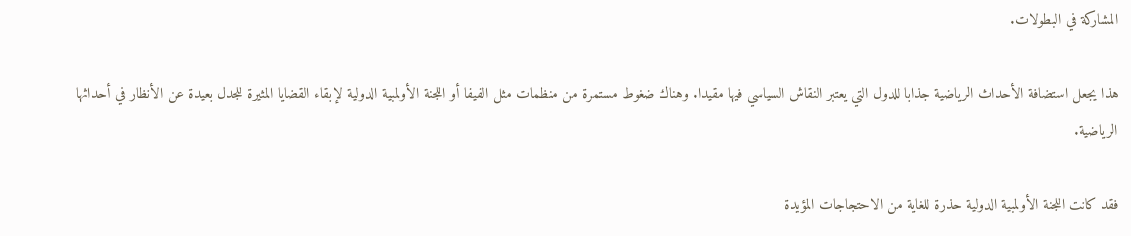المشاركة في البطولات.

هذا يجعل استضافة الأحداث الرياضية جذابا للدول التي يعتبر النقاش السياسي فيها مقيدا. وهناك ضغوط مستمرة من منظمات مثل الفيفا أو اللجنة الأولمبية الدولية لإبقاء القضايا المثيرة للجدل بعيدة عن الأنظار في أحداثها الرياضية.

فقد كانت اللجنة الأولمبية الدولية حذرة للغاية من الاحتجاجات المؤيدة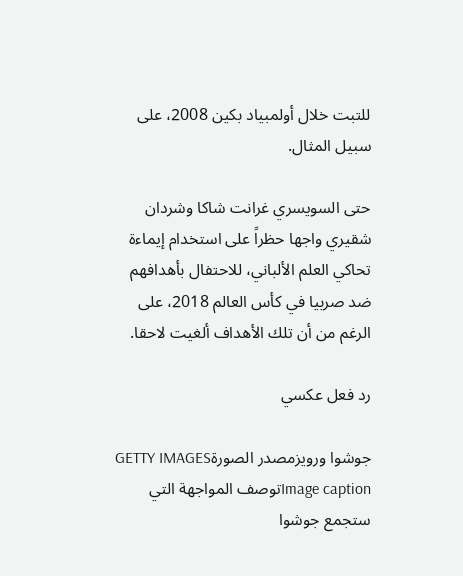للتبت خلال أولمبياد بكين 2008، على سبيل المثال.

حتى السويسري غرانت شاكا وشردان شقيري واجها حظراً على استخدام إيماءة تحاكي العلم الألباني، للاحتفال بأهدافهم ضد صربيا في كأس العالم 2018، على الرغم من أن تلك الأهداف ألغيت لاحقا.

رد فعل عكسي

جوشوا ورويزمصدر الصورةGETTY IMAGES
Image captionتوصف المواجهة التي ستجمع جوشوا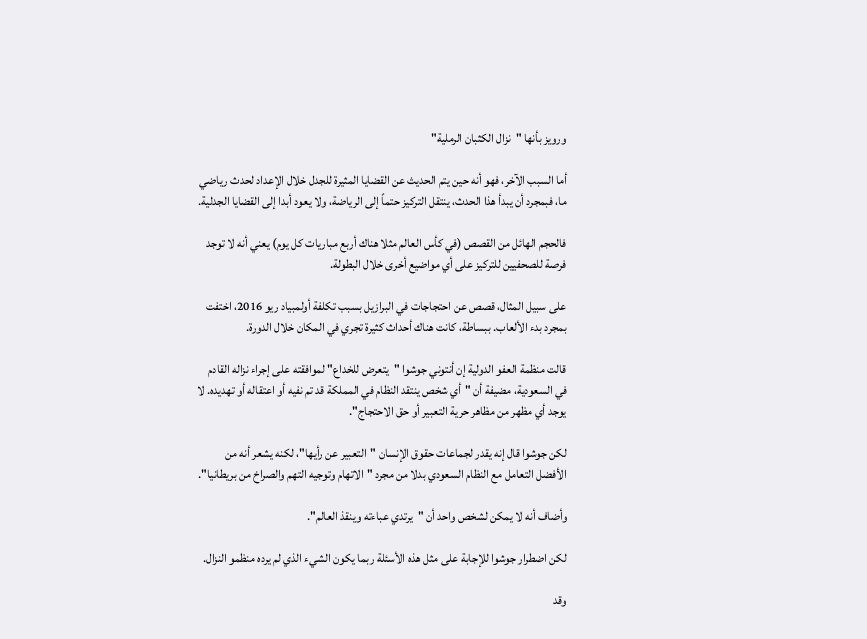ورويز بأنها "نزال الكثبان الرملية"

أما السبب الآخر، فهو أنه حين يتم الحديث عن القضايا المثيرة للجدل خلال الإعداد لحدث رياضي ما، فبمجرد أن يبدأ هذا الحدث، ينتقل التركيز حتماً إلى الرياضة، ولا يعود أبدا إلى القضايا الجدلية.

فالحجم الهائل من القصص (في كأس العالم مثلا هناك أربع مباريات كل يوم) يعني أنه لا توجد فرصة للصحفيين للتركيز على أي مواضيع أخرى خلال البطولة.

على سبيل المثال، قصص عن احتجاجات في البرازيل بسبب تكلفة أولمبياد ريو 2016، اختفت بمجرد بدء الألعاب. ببساطة، كانت هناك أحداث كثيرة تجري في المكان خلال الدورة.

قالت منظمة العفو الدولية إن أنتوني جوشوا "يتعرض للخداع" لموافقته على إجراء نزاله القادم في السعودية، مضيفة أن "أي شخص ينتقد النظام في المملكة قد تم نفيه أو اعتقاله أو تهديده. لا يوجد أي مظهر من مظاهر حرية التعبير أو حق الاحتجاج".

لكن جوشوا قال إنه يقدر لجماعات حقوق الإنسان "التعبير عن رأيها"، لكنه يشعر أنه من الأفضل التعامل مع النظام السعودي بدلا من مجرد "الاتهام وتوجيه التهم والصراخ من بريطانيا".

وأضاف أنه لا يمكن لشخص واحد أن "يرتدي عباءته وينقذ العالم".

لكن اضطرار جوشوا للإجابة على مثل هذه الأسئلة ربما يكون الشيء الذي لم يرده منظمو النزال.

وقد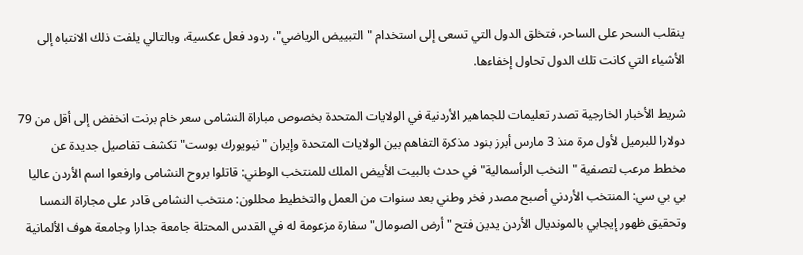ينقلب السحر على الساحر، فتخلق الدول التي تسعى إلى استخدام "التبييض الرياضي"، ردود فعل عكسية، وبالتالي يلفت ذلك الانتباه إلى الأشياء التي كانت تلك الدول تحاول إخفاءها.

شريط الأخبار الخارجية تصدر تعليمات للجماهير الأردنية في الولايات المتحدة بخصوص مباراة النشامى سعر خام برنت انخفض إلى أقل من 79 دولارا للبرميل لأول مرة منذ 3 مارس أبرز بنود مذكرة التفاهم بين الولايات المتحدة وإيران "نيويورك بوست" تكشف تفاصيل جديدة عن مخطط مرعب لتصفية "النخب الرأسمالية" في حدث بالبيت الأبيض الملك للمنتخب الوطني: قاتلوا بروح النشامى وارفعوا اسم الأردن عاليا بي بي سي: المنتخب الأردني أصبح مصدر فخر وطني بعد سنوات من العمل والتخطيط محللون: منتخب النشامى قادر على مجاراة النمسا وتحقيق ظهور إيجابي بالمونديال الأردن يدين فتح "أرض الصومال" سفارة مزعومة له في القدس المحتلة جامعة جدارا وجامعة هوف الألمانية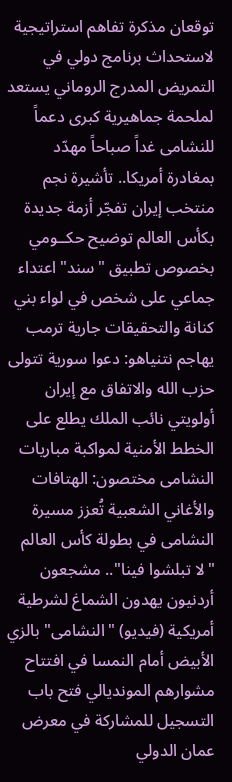توقعان مذكرة تفاهم استراتيجية لاستحداث برنامج دولي في التمريض المدرج الروماني يستعد لملحمة جماهيرية كبرى دعماً للنشامى غداً صباحاً مهدّد بمغادرة أمريكا.. تأشيرة نجم منتخب إيران تفجّر أزمة جديدة بكأس العالم توضيح حكــومي بخصوص تطبيق "سند" اعتداء جماعي على شخص في لواء بني كنانة والتحقيقات جارية ترمب يهاجم نتنياهو: دعوا سورية تتولى حزب الله والاتفاق مع إيران أولويتي نائب الملك يطلع على الخطط الأمنية لمواكبة مباريات النشامى مختصون: الهتافات والأغاني الشعبية تُعزز مسيرة النشامى في بطولة كأس العالم "لا تبلشوا فينا".. مشجعون أردنيون يهدون الشماغ لشرطية أمريكية (فيديو) "النشامى" بالزي الأبيض أمام النمسا في افتتاح مشوارهم المونديالي فتح باب التسجيل للمشاركة في معرض عمان الدولي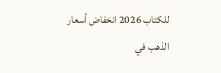للكتاب 2026 انخفاض أسعار الذهب في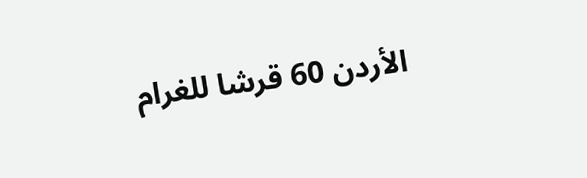الأردن 60 قرشا للغرام